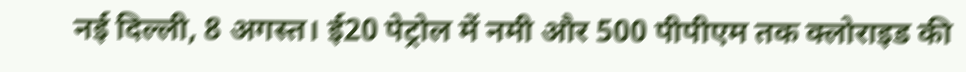नई दिल्ली, 8 अगस्त। ई20 पेट्रोल में नमी और 500 पीपीएम तक क्लोराइड की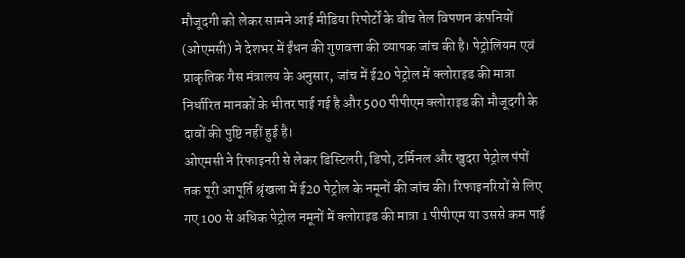मौजूदगी को लेकर सामने आई मीडिया रिपोर्टों के बीच तेल विपणन कंपनियों (ओएमसी) ने देशभर में ईंधन की गुणवत्ता की व्यापक जांच की है। पेट्रोलियम एवं प्राकृतिक गैस मंत्रालय के अनुसार, जांच में ई20 पेट्रोल में क्लोराइड की मात्रा निर्धारित मानकों के भीतर पाई गई है और 500 पीपीएम क्लोराइड की मौजूदगी के दावों की पुष्टि नहीं हुई है।
ओएमसी ने रिफाइनरी से लेकर डिस्टिलरी, डिपो, टर्मिनल और खुदरा पेट्रोल पंपों तक पूरी आपूर्ति श्रृंखला में ई20 पेट्रोल के नमूनों की जांच की। रिफाइनरियों से लिए गए 100 से अधिक पेट्रोल नमूनों में क्लोराइड की मात्रा 1 पीपीएम या उससे कम पाई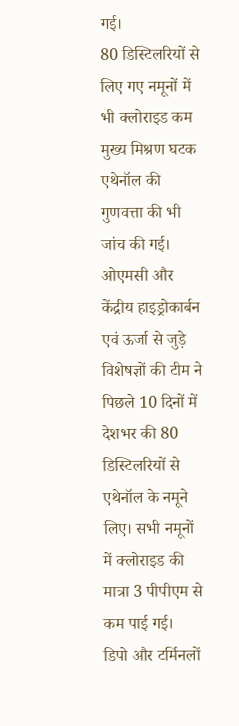गई।
80 डिस्टिलरियों से लिए गए नमूनों में भी क्लोराइड कम
मुख्य मिश्रण घटक एथेनॉल की गुणवत्ता की भी जांच की गई। ओएमसी और केंद्रीय हाइड्रोकार्बन एवं ऊर्जा से जुड़े विशेषज्ञों की टीम ने पिछले 10 दिनों में देशभर की 80 डिस्टिलरियों से एथेनॉल के नमूने लिए। सभी नमूनों में क्लोराइड की मात्रा 3 पीपीएम से कम पाई गई।
डिपो और टर्मिनलों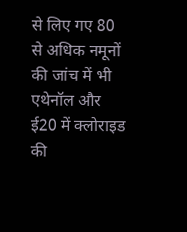से लिए गए 80 से अधिक नमूनों की जांच में भी एथेनॉल और ई20 में क्लोराइड की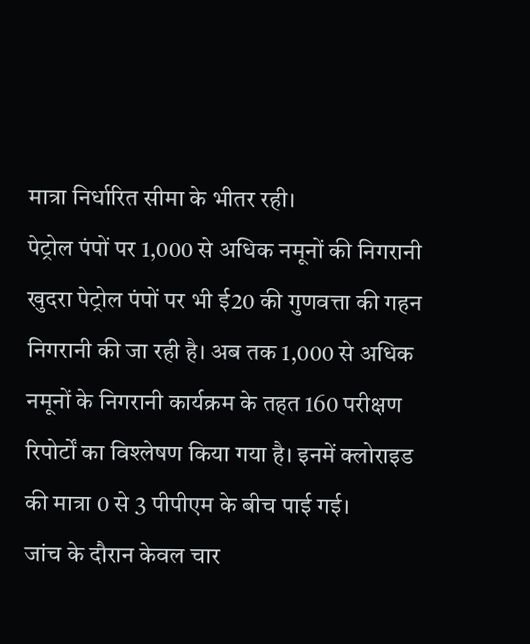मात्रा निर्धारित सीमा के भीतर रही।
पेट्रोल पंपों पर 1,000 से अधिक नमूनों की निगरानी
खुदरा पेट्रोल पंपों पर भी ई20 की गुणवत्ता की गहन निगरानी की जा रही है। अब तक 1,000 से अधिक नमूनों के निगरानी कार्यक्रम के तहत 160 परीक्षण रिपोर्टों का विश्लेषण किया गया है। इनमें क्लोराइड की मात्रा 0 से 3 पीपीएम के बीच पाई गई।
जांच के दौरान केवल चार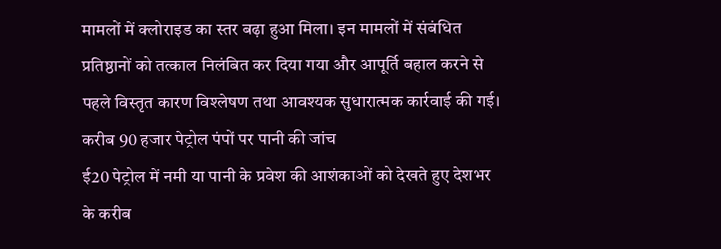मामलों में क्लोराइड का स्तर बढ़ा हुआ मिला। इन मामलों में संबंधित प्रतिष्ठानों को तत्काल निलंबित कर दिया गया और आपूर्ति बहाल करने से पहले विस्तृत कारण विश्लेषण तथा आवश्यक सुधारात्मक कार्रवाई की गई।
करीब 90 हजार पेट्रोल पंपों पर पानी की जांच
ई20 पेट्रोल में नमी या पानी के प्रवेश की आशंकाओं को देखते हुए देशभर के करीब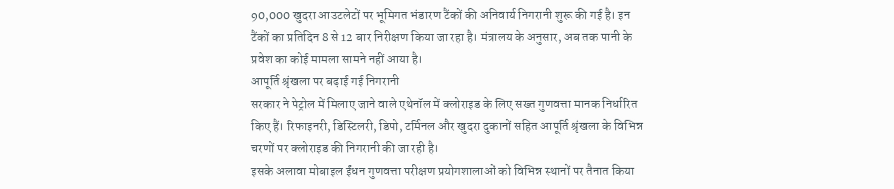90,000 खुदरा आउटलेटों पर भूमिगत भंडारण टैंकों की अनिवार्य निगरानी शुरू की गई है। इन टैंकों का प्रतिदिन 8 से 12 बार निरीक्षण किया जा रहा है। मंत्रालय के अनुसार, अब तक पानी के प्रवेश का कोई मामला सामने नहीं आया है।
आपूर्ति श्रृंखला पर बढ़ाई गई निगरानी
सरकार ने पेट्रोल में मिलाए जाने वाले एथेनॉल में क्लोराइड के लिए सख्त गुणवत्ता मानक निर्धारित किए हैं। रिफाइनरी, डिस्टिलरी, डिपो, टर्मिनल और खुदरा दुकानों सहित आपूर्ति श्रृंखला के विभिन्न चरणों पर क्लोराइड की निगरानी की जा रही है।
इसके अलावा मोबाइल ईंधन गुणवत्ता परीक्षण प्रयोगशालाओं को विभिन्न स्थानों पर तैनात किया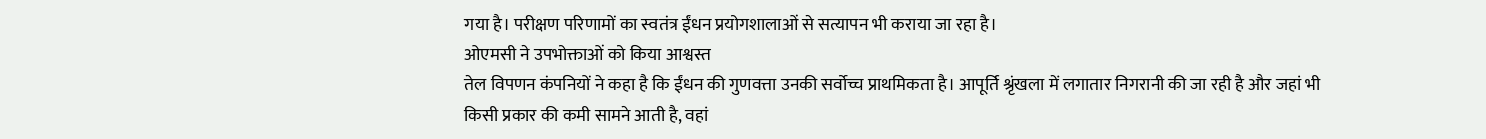गया है। परीक्षण परिणामों का स्वतंत्र ईंधन प्रयोगशालाओं से सत्यापन भी कराया जा रहा है।
ओएमसी ने उपभोक्ताओं को किया आश्वस्त
तेल विपणन कंपनियों ने कहा है कि ईंधन की गुणवत्ता उनकी सर्वोच्च प्राथमिकता है। आपूर्ति श्रृंखला में लगातार निगरानी की जा रही है और जहां भी किसी प्रकार की कमी सामने आती है, वहां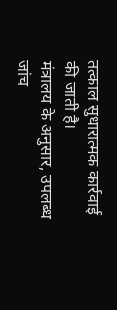तत्काल सुधारात्मक कार्रवाई की जाती है।
मंत्रालय के अनुसार, उपलब्ध जांच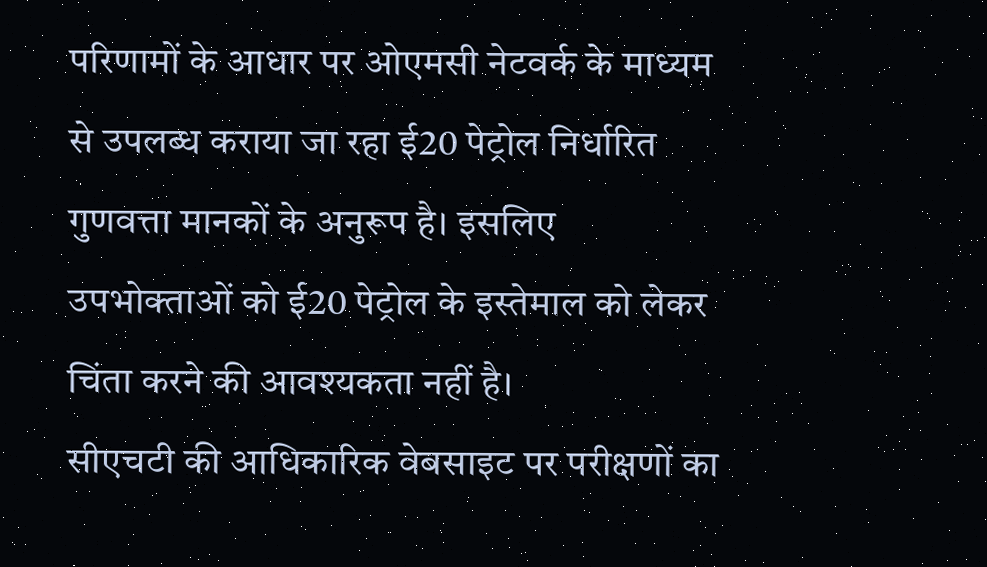परिणामों के आधार पर ओएमसी नेटवर्क के माध्यम से उपलब्ध कराया जा रहा ई20 पेट्रोल निर्धारित गुणवत्ता मानकों के अनुरूप है। इसलिए उपभोक्ताओं को ई20 पेट्रोल के इस्तेमाल को लेकर चिंता करने की आवश्यकता नहीं है।
सीएचटी की आधिकारिक वेबसाइट पर परीक्षणों का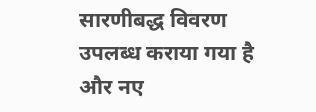सारणीबद्ध विवरण उपलब्ध कराया गया है और नए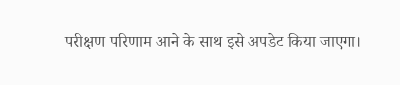परीक्षण परिणाम आने के साथ इसे अपडेट किया जाएगा।